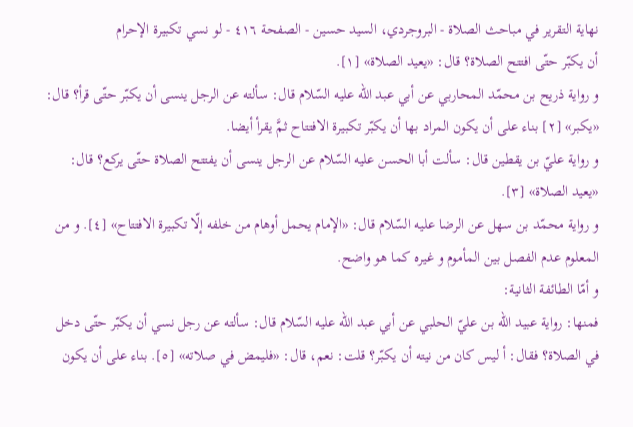نهاية التقرير في مباحث الصلاة - البروجردي، السيد حسين - الصفحة ٤١٦ - لو نسي تكبيرة الإحرام
أن يكبّر حتّى افتتح الصلاة؟ قال: «يعيد الصلاة» [١].
و رواية ذريح بن محمّد المحاربي عن أبي عبد اللّه عليه السّلام قال: سألته عن الرجل ينسى أن يكبّر حتّى قرأ؟ قال: «يكبر» [٢] بناء على أن يكون المراد بها أن يكبّر تكبيرة الافتتاح ثمَّ يقرأ أيضا.
و رواية عليّ بن يقطين قال: سألت أبا الحسن عليه السّلام عن الرجل ينسى أن يفتتح الصلاة حتّى يركع؟ قال: «يعيد الصلاة» [٣].
و رواية محمّد بن سهل عن الرضا عليه السّلام قال: «الإمام يحمل أوهام من خلفه إلّا تكبيرة الافتتاح» [٤]. و من المعلوم عدم الفصل بين المأموم و غيره كما هو واضح.
و أمّا الطائفة الثانية:
فمنها: رواية عبيد اللّه بن عليّ الحلبي عن أبي عبد اللّه عليه السّلام قال: سألته عن رجل نسي أن يكبّر حتّى دخل في الصلاة؟ فقال: أ ليس كان من نيته أن يكبّر؟ قلت: نعم، قال: «فليمض في صلاته» [٥]. بناء على أن يكون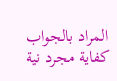المراد بالجواب كفاية مجرد نية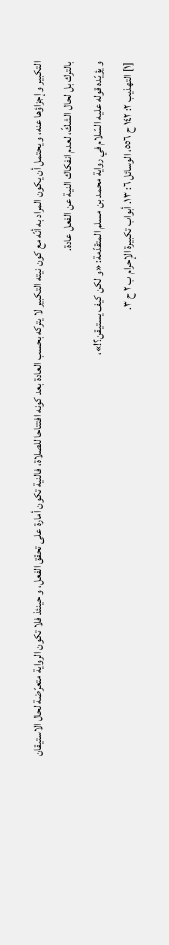التكبير و إجزاؤها عنه، و يحتمل أن يكون المراد به أنّه مع كون نيته التكبير لا يتركه بحسب العادة بعد كونه افتتاحا للصلاة، فالنية تكون أمارة على تحقق الفعل، و حينئذ فلا تكون الرواية متعرّضة لحال الاستيقان بالترك بل لحال الشكّ، لعدم انفكاك النية عن الفعل عادة.
و يؤيّده قوله عليه السّلام في رواية محمد بن مسلم المتقدّمة: «و لكن كيف يستيقن؟!»،
[١] التهذيب ٢: ١٤٢ ح ٥٥٦، الوسائل ٦: ١٣. أبواب تكبيرة الإحرام ب ٢ ح ٣.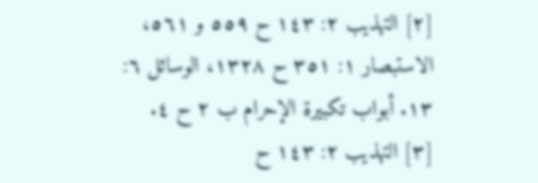[٢] التهذيب ٢: ١٤٣ ح ٥٥٩ و ٥٦١، الاستبصار ١: ٣٥١ ح ١٣٢٨، الوسائل ٦: ١٣. أبواب تكبيرة الإحرام ب ٢ ح ٤.
[٣] التهذيب ٢: ١٤٣ ح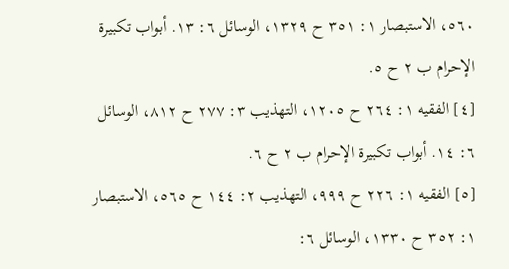٥٦٠، الاستبصار ١: ٣٥١ ح ١٣٢٩، الوسائل ٦: ١٣. أبواب تكبيرة الإحرام ب ٢ ح ٥.
[٤] الفقيه ١: ٢٦٤ ح ١٢٠٥، التهذيب ٣: ٢٧٧ ح ٨١٢، الوسائل ٦: ١٤. أبواب تكبيرة الإحرام ب ٢ ح ٦.
[٥] الفقيه ١: ٢٢٦ ح ٩٩٩، التهذيب ٢: ١٤٤ ح ٥٦٥، الاستبصار ١: ٣٥٢ ح ١٣٣٠، الوسائل ٦: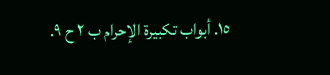١٥. أبواب تكبيرة الإحرام ب ٢ ح ٩.